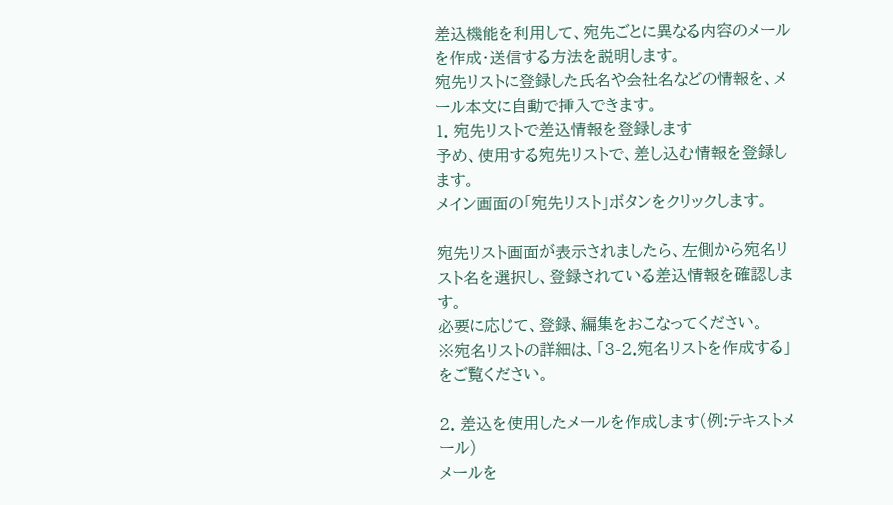差込機能を利用して、宛先ごとに異なる内容のメールを作成・送信する方法を説明します。
宛先リストに登録した氏名や会社名などの情報を、メール本文に自動で挿入できます。
1. 宛先リストで差込情報を登録します
予め、使用する宛先リストで、差し込む情報を登録します。
メイン画面の「宛先リスト」ボタンをクリックします。

宛先リスト画面が表示されましたら、左側から宛名リスト名を選択し、登録されている差込情報を確認します。
必要に応じて、登録、編集をおこなってください。
※宛名リストの詳細は、「3-2.宛名リストを作成する」をご覧ください。

2. 差込を使用したメールを作成します(例:テキストメール)
メールを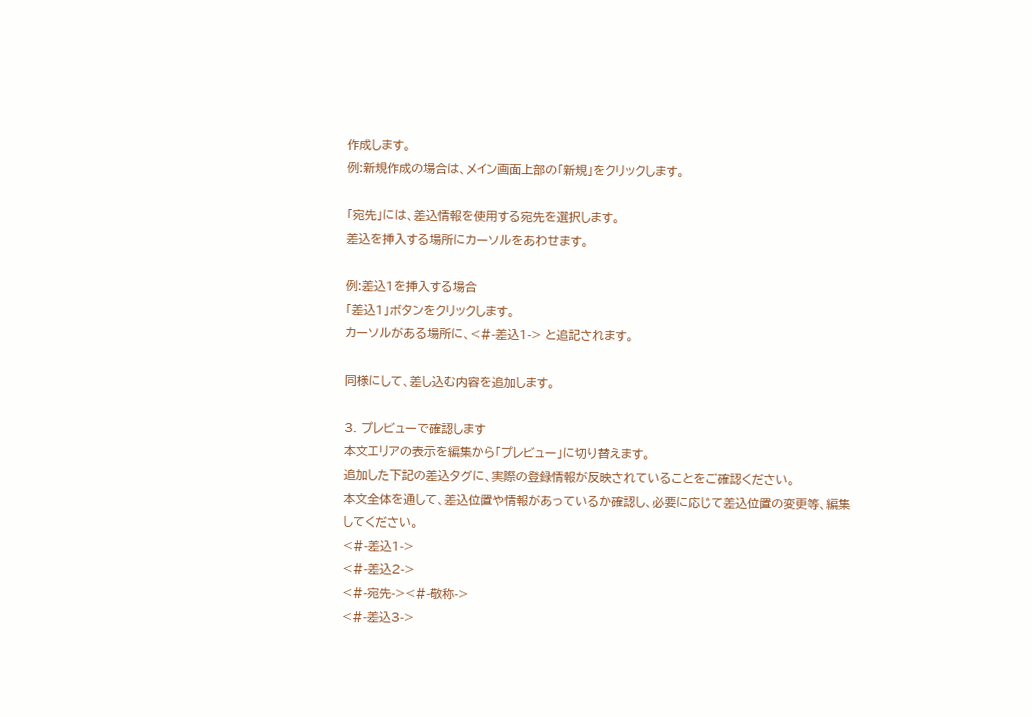作成します。
例:新規作成の場合は、メイン画面上部の「新規」をクリックします。

「宛先」には、差込情報を使用する宛先を選択します。
差込を挿入する場所にカーソルをあわせます。

例:差込1を挿入する場合
「差込1」ボタンをクリックします。
カーソルがある場所に、<#-差込1-> と追記されます。

同様にして、差し込む内容を追加します。

3. プレビューで確認します
本文エリアの表示を編集から「プレビュー」に切り替えます。
追加した下記の差込タグに、実際の登録情報が反映されていることをご確認ください。
本文全体を通して、差込位置や情報があっているか確認し、必要に応じて差込位置の変更等、編集してください。
<#-差込1->
<#-差込2->
<#-宛先-><#-敬称->
<#-差込3->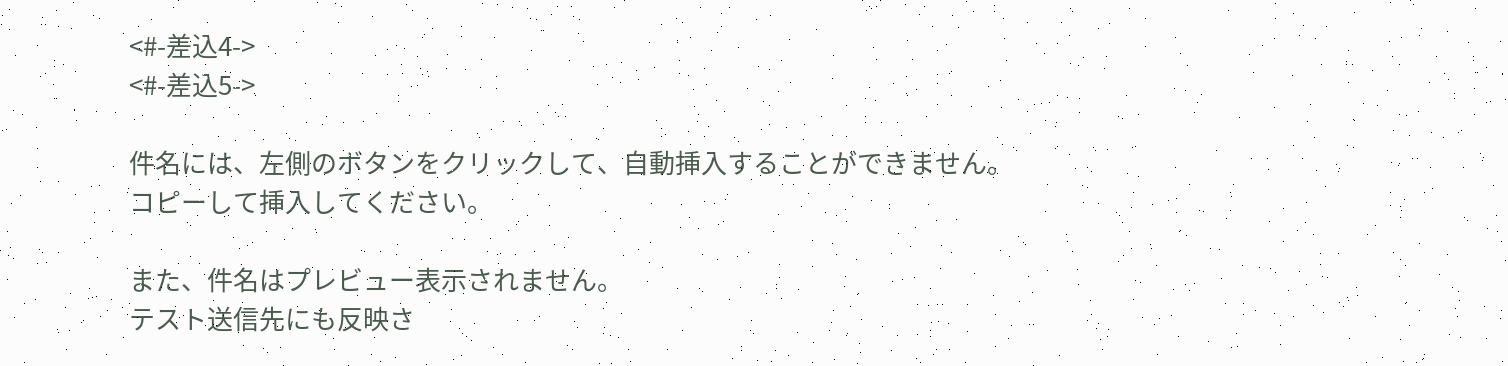<#-差込4->
<#-差込5->

件名には、左側のボタンをクリックして、自動挿入することができません。
コピーして挿入してください。

また、件名はプレビュー表示されません。
テスト送信先にも反映さ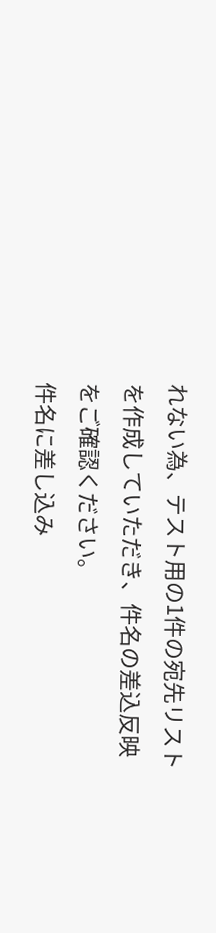れない為、テスト用の1件の宛先リストを作成していただき、件名の差込反映をご確認ください。
件名に差し込み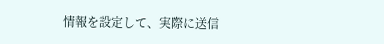情報を設定して、実際に送信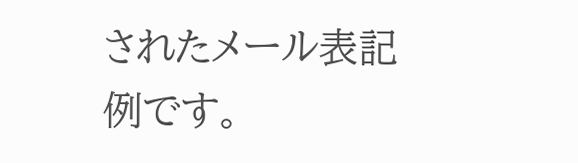されたメール表記例です。